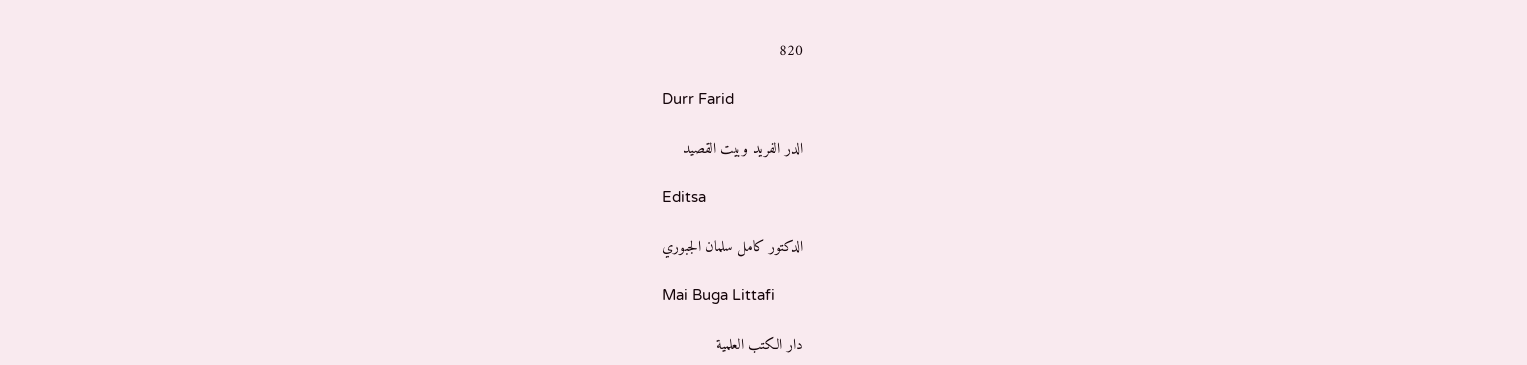820

Durr Farid

الدر الفريد وبيت القصيد

Editsa

الدكتور كامل سلمان الجبوري

Mai Buga Littafi

دار الكتب العلمية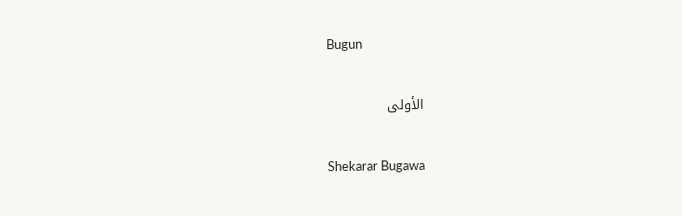Bugun

الأولى

Shekarar Bugawa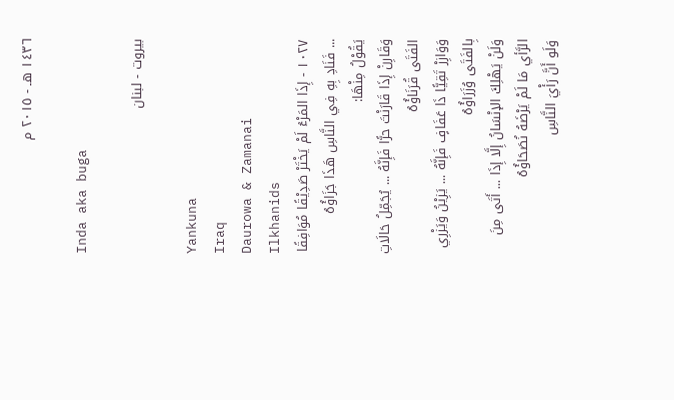١٤٣٦ هـ - ٢٠١٥ م

Inda aka buga

بيروت - لبنان

Yankuna
Iraq
Daurowa & Zamanai
Ilkhanids
١٠٢٧ - إِذَا المَرْءُ لَمْ يَخْتَرْ صَدِيْقًا مُوَافِقًا ... فَنَادِ بِهِ فِي النَّاسِ هَذَا جَزَاؤُهُ
يَقُوْلُ مِنْهَا:
وَقَارِنْ إِذَا قَارَنْتَ حرًّا فَإِنَّهُ ... يُجَمِّلُ حَالَاتِ الفَتَى قُرَنَاؤُهُ
وَوَازِرْ تَقِيًّا ذَا عَفَافٍ فَإِنَّهُ ... يَزِيْنُ وَيَزْرِي بِالفَتَى وُزَرَاؤُهُ
وَلَنْ يَهْلِكَ الإنْسَانُ إِلَّا إِذَا ... أَتَى مِنَ الرَّأي مَا لَمْ يَرْضَهُ نُصَحَاؤُهُ
وَلَو أَنَّ رَأْيَ النَّاسِ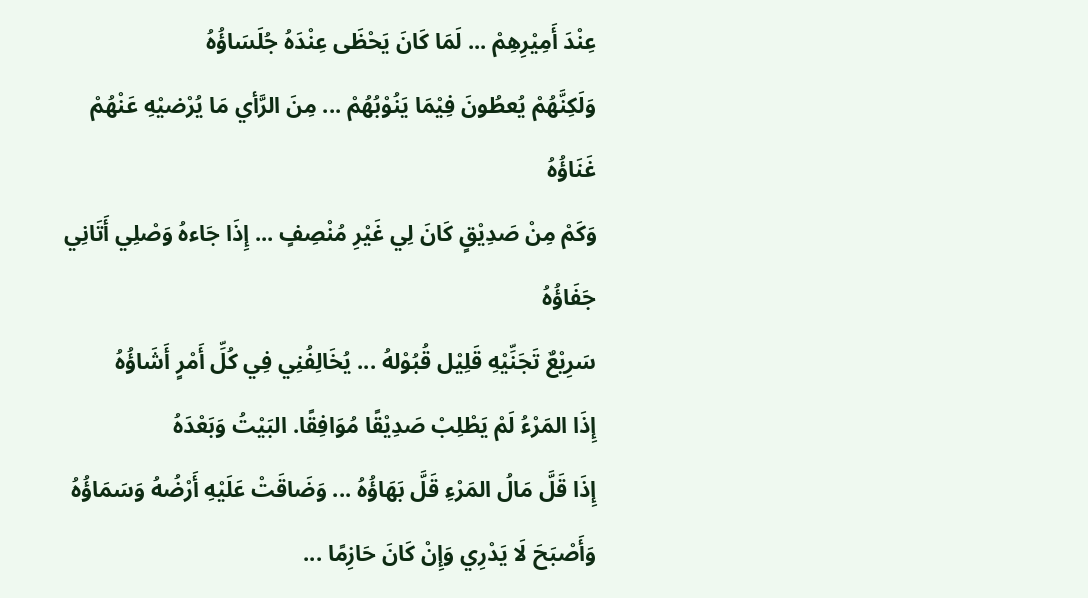عِنْدَ أَمِيْرِهِمْ ... لَمَا كَانَ يَحْظَى عِنْدَهُ جُلَسَاؤُهُ
وَلَكِنَّهُمْ يُعطُونَ فِيْمَا يَنُوْبُهُمْ ... مِنَ الرَّأي مَا يُرْضيْهِ عَنْهُمْ غَنَاؤُهُ
وَكَمْ مِنْ صَدِيْقٍ كَانَ لِي غَيْرِ مُنْصِفٍ ... إِذَا جَاءهُ وَصْلِي أَتَانِي جَفَاؤُهُ
سَرِيْعٌ تَجَنِّيْهِ قَلِيْل قُبُوْلهُ ... يُخَالِفُنِي فِي كُلِّ أَمْرٍ أَشَاؤُهُ
إِذَا المَرْءُ لَمْ يَطْلِبْ صَدِيْقًا مُوَافِقًا. البَيْتُ وَبَعْدَهُ
إِذَا قَلَّ مَالُ المَرْءِ قَلَّ بَهَاؤُهُ ... وَضَاقَتْ عَلَيْهِ أَرْضُهُ وَسَمَاؤُهُ
وَأَصْبَحَ لَا يَدْرِي وَإِنْ كَانَ حَازِمًا ...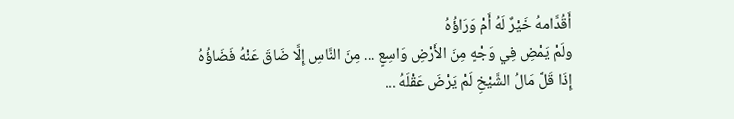أَقُدَّامهُ خَيْرٌ لَهُ أَمْ وَرَاؤُهُ
ولَمْ يَمْضِ فِي وَجْهٍ مِنَ الأَرْضِ وَاسِعٍ ... مِنَ النَّاسِ إِلَّا ضَاقَ عَنْهُ فَضَاؤُهُ
إِذَا قَلَّ مَالُ الشَّيْخِ لَمْ يَرْضَ عَقْلَهُ ...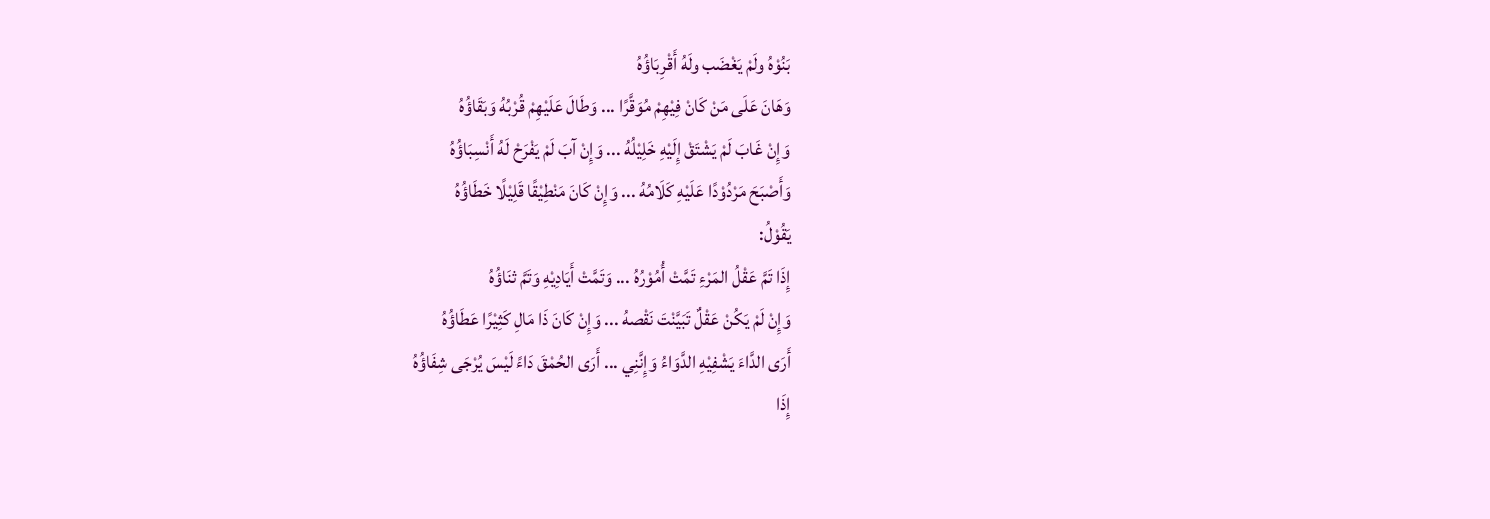بَنُوْهُ ولَمْ يَغْضَب ولَهُ أَقْرِبَاؤُهُ
وَهَانَ عَلَى مَنْ كَانْ فِيْهِمْ مُوَقَّرًا ... وَطَالَ عَلَيْهِمْ قُرْبُهُ وَبَقَاؤُهُ
وَإِنْ غَابَ لَمْ يَشْتَقْ إِلَيْهِ خَلِيْلُهُ ... وَإِنْ آبَ لَمْ يَفْرَحْ لَهُ أَنْسِبَاؤُهُ
وَأَصْبَحَ مَرْدُوْدًا عَلَيْهِ كَلَامُهُ ... وَإِنْ كَانَ مَنْطِيْقًا قَلِيْلًا خَطَاؤُهُ
يَقُوْلُ:
إِذَا تَمَّ عَقْلُ المَرْءِ تَمَّتْ أُمُوْرُهُ ... وَتَمَّتْ أَيَادِيْهِ وَتَمَّ ثنَاؤُهُ
وَإِنْ لَمْ يَكُنْ عَقْلٌ تَبَيَّنْتَ نَقْصهُ ... وَإِنْ كَانَ ذَا مَالِ كَثِيْرًا عَطَاؤُهُ
أَرَى الدَّاءَ يَشْفِيْهِ الدَّوَاءُ وَإِنَّنِي ... أَرَى الحُمْقَ دَاءً لَيْسَ يُرْجَى شِفَاؤُهُ
إِذَا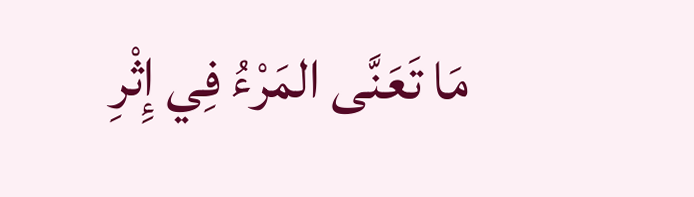مَا تَعَنَّى المَرْءُ فِي إِثْرِ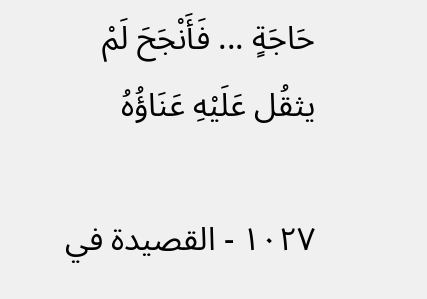حَاجَةٍ ... فَأَنْجَحَ لَمْ يثقُل عَلَيْهِ عَنَاؤُهُ

١٠٢٧ - القصيدة في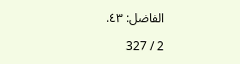الفاضل: ٤٣.

2 / 327